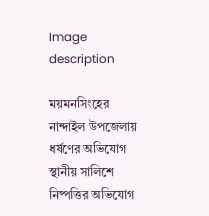Image description

ময়মনসিংহের নান্দাইল উপজেলায় ধর্ষণের অভিযোগ স্থানীয় সালিশে নিষ্পত্তির অভিযোগ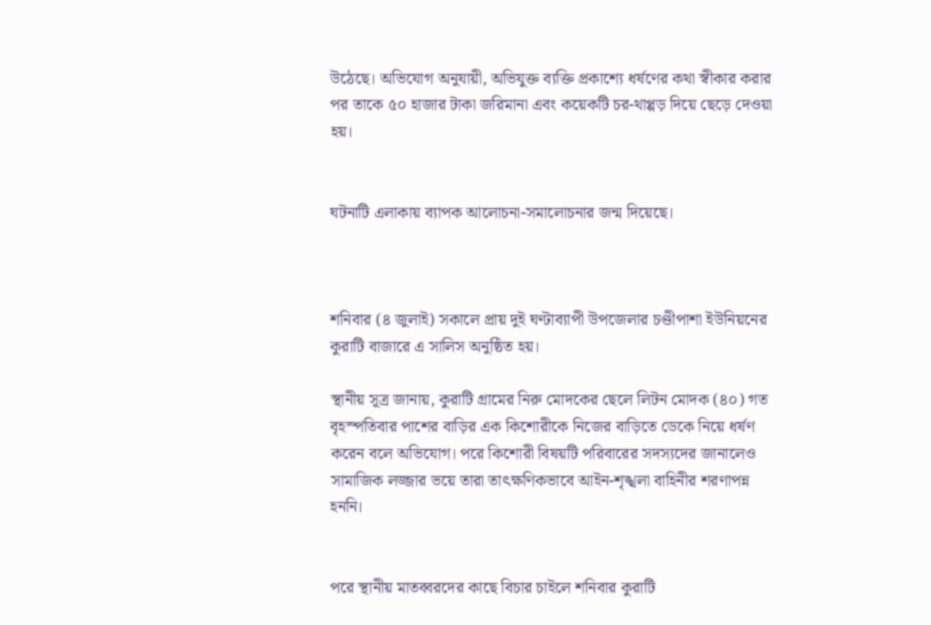উঠেছে। অভিযোগ অনুযায়ী, অভিযুক্ত ব্যক্তি প্রকাশ্যে ধর্ষণের কথা স্বীকার করার পর তাকে ৫০ হাজার টাকা জরিমানা এবং কয়েকটি চর-থাপ্পড় দিয়ে ছেড়ে দেওয়া হয়।


ঘটনাটি এলাকায় ব্যাপক আলোচনা-সমালোচনার জন্ম দিয়েছে।



শনিবার (৪ জুলাই) সকালে প্রায় দুই ঘণ্টাব্যাপী উপজেলার চণ্ডীপাশা ইউনিয়নের কুরাটি বাজারে এ সালিস অনুষ্ঠিত হয়।

স্থানীয় সূত্র জানায়, কুরাটি গ্রামের নিরু মোদকের ছেলে লিটন মোদক (৪০) গত বৃহস্পতিবার পাশের বাড়ির এক কিশোরীকে নিজের বাড়িতে ডেকে নিয়ে ধর্ষণ করেন বলে অভিযোগ। পরে কিশোরী বিষয়টি পরিবারের সদস্যদের জানালেও সামাজিক লজ্জার ভয়ে তারা তাৎক্ষণিকভাবে আইন-শৃঙ্খলা বাহিনীর শরণাপন্ন হননি।


পরে স্থানীয় মাতব্বরদের কাছে বিচার চাইলে শনিবার কুরাটি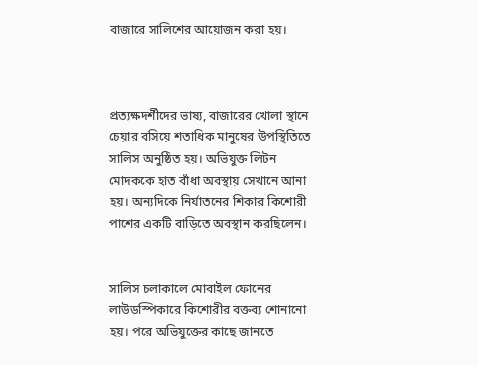বাজারে সালিশের আয়োজন করা হয়।



প্রত্যক্ষদর্শীদের ভাষ্য, বাজারের খোলা স্থানে চেয়ার বসিয়ে শতাধিক মানুষের উপস্থিতিতে সালিস অনুষ্ঠিত হয়। অভিযুক্ত লিটন মোদককে হাত বাঁধা অবস্থায় সেখানে আনা হয়। অন্যদিকে নির্যাতনের শিকার কিশোরী পাশের একটি বাড়িতে অবস্থান করছিলেন।


সালিস চলাকালে মোবাইল ফোনের লাউডস্পিকারে কিশোরীর বক্তব্য শোনানো হয়। পরে অভিযুক্তের কাছে জানতে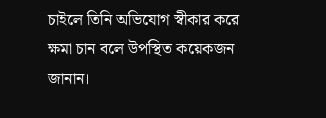চাইলে তিনি অভিযোগ স্বীকার করে ক্ষমা চান বলে উপস্থিত কয়েকজন জানান।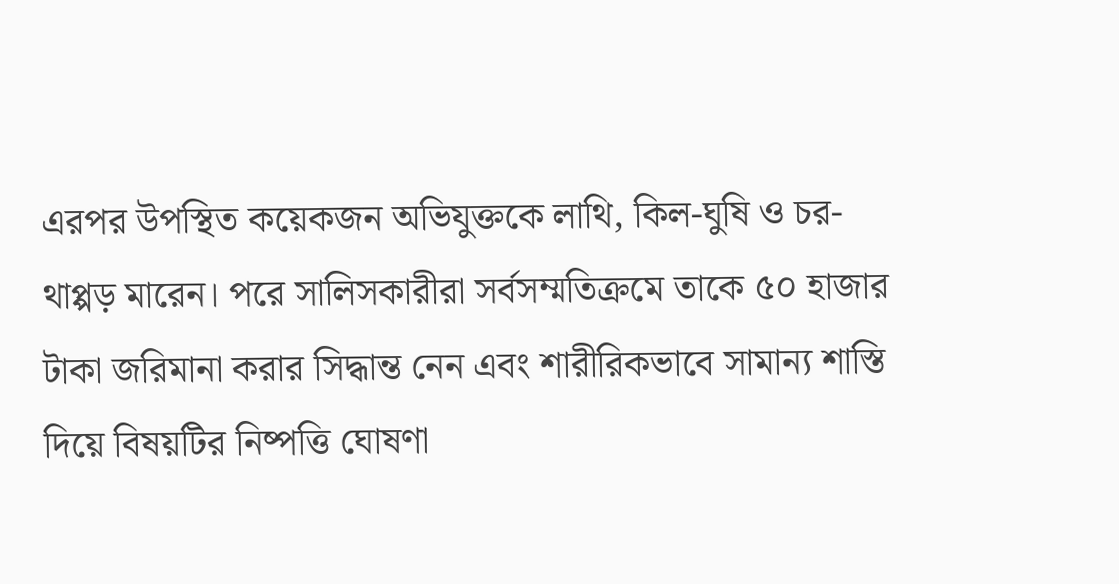এরপর উপস্থিত কয়েকজন অভিযুক্তকে লাথি, কিল-ঘুষি ও চর-থাপ্পড় মারেন। পরে সালিসকারীরা সর্বসম্মতিক্রমে তাকে ৫০ হাজার টাকা জরিমানা করার সিদ্ধান্ত নেন এবং শারীরিকভাবে সামান্য শাস্তি দিয়ে বিষয়টির নিষ্পত্তি ঘোষণা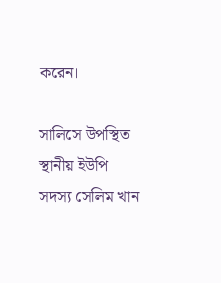করেন।

সালিসে উপস্থিত স্থানীয় ইউপি সদস্য সেলিম খান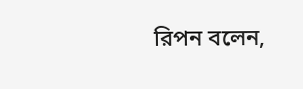রিপন বলেন,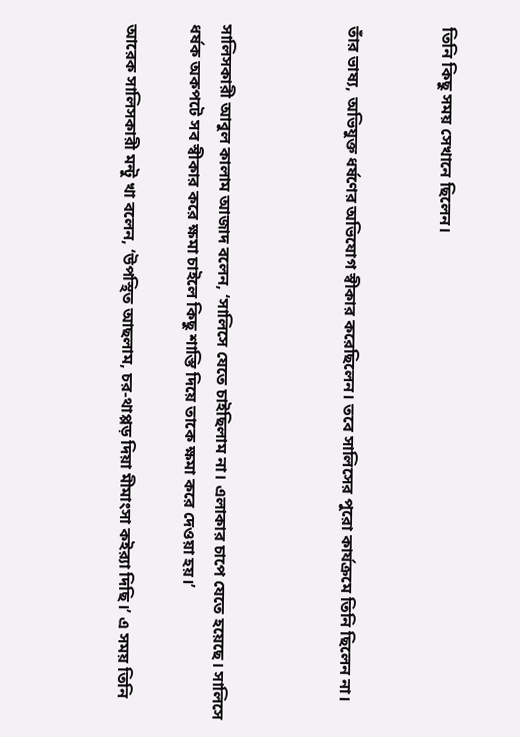তিনি কিছু সময় সেখানে ছিলেন।


তাঁর ভাষ্য, অভিযুক্ত ধর্ষণের অভিযোগ স্বীকার করেছিলেন। তবে সালিসের পুরো কার্যক্রমে তিনি ছিলেন না।



সালিসকারী আবুল কালাম আজাদ বলেন, ‘সালিসে যেতে চাইছিলাম না। এলাকার চাপে যেতে হয়েছে। সালিসে ধর্ষক অকপটে সব স্বীকার করে ক্ষমা চাইলে কিছু শাস্তি দিয়ে তাকে ক্ষমা করে দেওয়া হয়।’

আরেক সালিসকারী মন্টু খা বলেন, ‘উপস্থিত আছলাম, চর-থাপ্পড় দিয়া মীমাংসা কইর‌্যা দিছি।’ এ সময় তিনি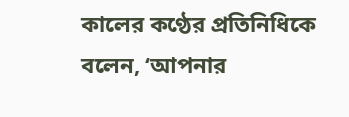কালের কণ্ঠের প্রতিনিধিকে বলেন, ‘আপনার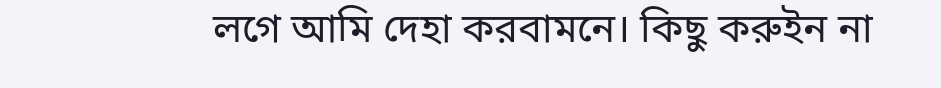লগে আমি দেহা করবামনে। কিছু করুইন না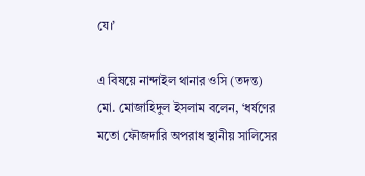যে।’

এ বিষয়ে নান্দাইল থানার ওসি (তদন্ত) মো. মোজাহিদুল ইসলাম বলেন, ‘ধর্ষণের মতো ফৌজদারি অপরাধ স্থানীয় সালিসের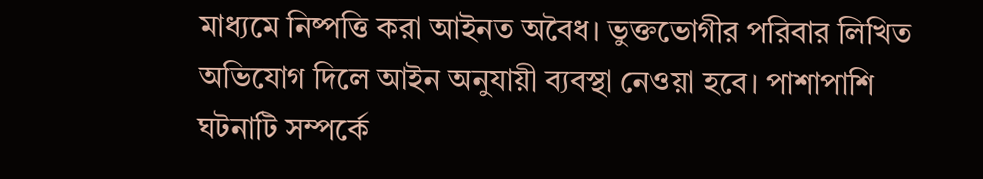মাধ্যমে নিষ্পত্তি করা আইনত অবৈধ। ভুক্তভোগীর পরিবার লিখিত অভিযোগ দিলে আইন অনুযায়ী ব্যবস্থা নেওয়া হবে। পাশাপাশি ঘটনাটি সম্পর্কে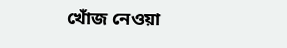খোঁজ নেওয়া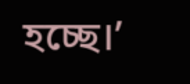হচ্ছে।’